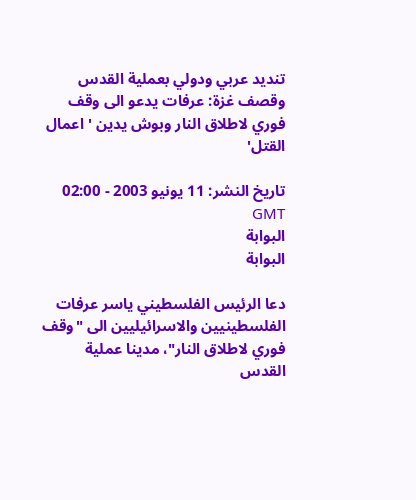تنديد عربي ودولي بعملية القدس وقصف غزة: عرفات يدعو الى وقف فوري لاطلاق النار وبوش يدين 'اعمال القتل'

تاريخ النشر: 11 يونيو 2003 - 02:00 GMT
البوابة
البوابة

دعا الرئيس الفلسطيني ياسر عرفات الفلسطينيين والاسرائيليين الى "وقف فوري لاطلاق النار"، مدينا عملية القدس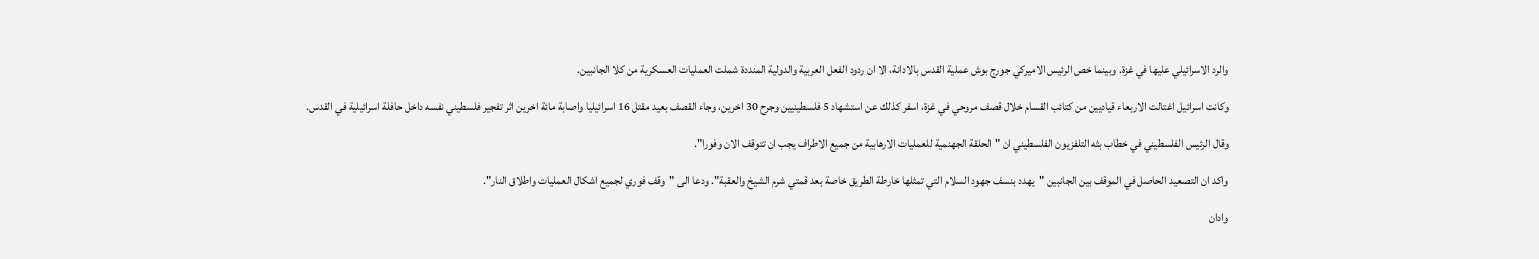والرد الاسرائيلي عليها في غزة. وبينما خص الرئيس الاميركي جورج بوش عملية القدس بالادانة، الا ان ردود الفعل العربية والدولية المنددة شملت العمليات العسكرية من كلا الجانبين.

وكانت اسرائيل اغتالت الاربعاء قياديين من كتائب القسام خلال قصف مروحي في غزة، اسفر كذلك عن استشهاد 5 فلسطينيين وجرح 30 اخرين، وجاء القصف بعيد مقتل 16 اسرائيليا واصابة مائة اخرين اثر تفجير فلسطيني نفسه داخل حافلة اسرائيلية في القدس.

وقال الرئيس الفلسطيني في خطاب بثه التلفزيون الفلسطيني ان "الحلقة الجهنمية للعمليات الارهابية من جميع الاطراف يجب ان تتوقف الان وفورا".

واكد ان التصعيد الحاصل في الموقف بين الجانبين "يهدد بنسف جهود السلام التي تمثلها خارطة الطريق خاصة بعد قمتي شرم الشيخ والعقبة". ودعا الى "وقف فوري لجميع اشكال العمليات واطلاق النار".

وادان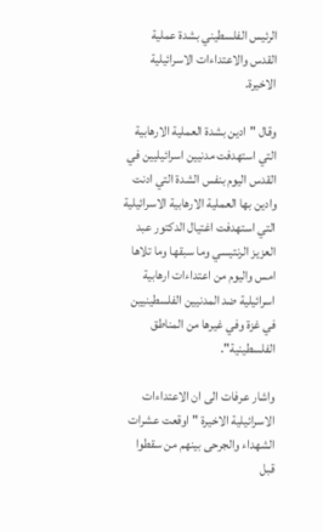الرئيس الفلسطيني بشدة عملية القدس والاعتداءات الاسرائيلية الاخيرة.

وقال "ادين بشدة العملية الارهابية التي استهدفت مدنيين اسرائيليين في القدس اليوم بنفس الشدة التي ادنت وادين بها العملية الارهابية الاسرائيلية التي استهدفت اغتيال الدكتور عبد العزيز الرنتيسي وما سبقها وما تلاها امس واليوم من اعتداءات ارهابية اسرائيلية ضد المدنيين الفلسطينيين في غزة وفي غيرها من المناطق الفلسطينية".

واشار عرفات الى ان الاعتداءات الاسرائيلية الاخيرة "اوقعت عشرات الشهداء والجرحى بينهم من سقطوا قبل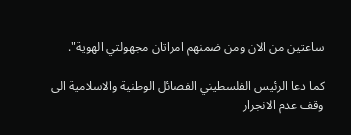ساعتين من الان ومن ضمنهم امراتان مجهولتي الهوية".

كما دعا الرئيس الفلسطيني الفصائل الوطنية والاسلامية الى وقف عدم الانجرار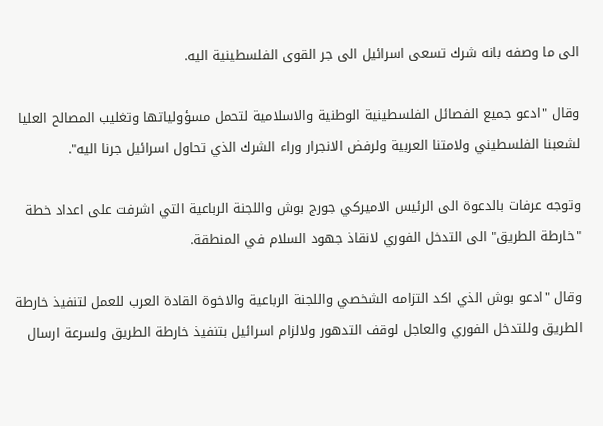الى ما وصفه بانه شرك تسعى اسرائيل الى جر القوى الفلسطينية اليه.

وقال "ادعو جميع الفصائل الفلسطينية الوطنية والاسلامية لتحمل مسؤولياتها وتغليب المصالح العليا لشعبنا الفلسطيني ولامتنا العربية ولرفض الانجرار وراء الشرك الذي تحاول اسرائيل جرنا اليه".

وتوجه عرفات بالدعوة الى الرئيس الاميركي جورج بوش واللجنة الرباعية التي اشرفت على اعداد خطة "خارطة الطريق" الى التدخل الفوري لانقاذ جهود السلام في المنطقة.

وقال "ادعو بوش الذي اكد التزامه الشخصي واللجنة الرباعية والاخوة القادة العرب للعمل لتنفيذ خارطة الطريق وللتدخل الفوري والعاجل لوقف التدهور ولالزام اسرائيل بتنفيذ خارطة الطريق ولسرعة ارسال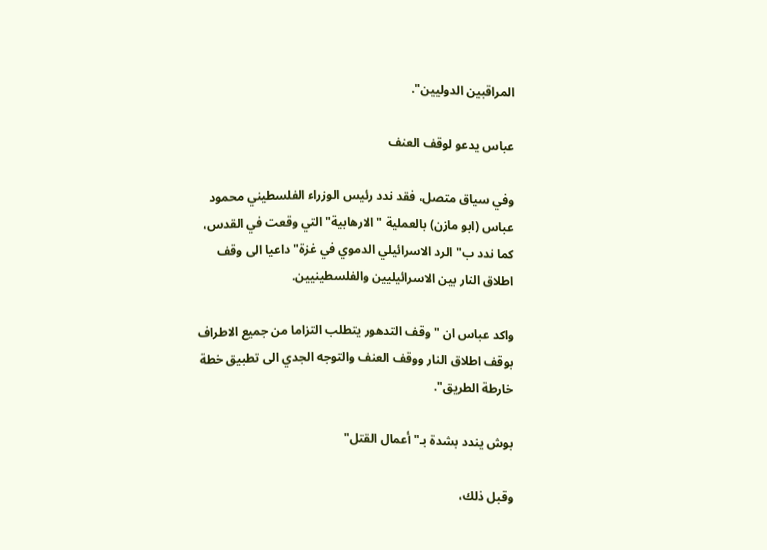المراقبين الدوليين".

عباس يدعو لوقف العنف

وفي سياق متصل، فقد ندد رئيس الوزراء الفلسطيني محمود عباس (ابو مازن) بالعملية "الارهابية" التي وقعت في القدس، كما ندد ب"الرد الاسرائيلي الدموي في غزة" داعيا الى وقف اطلاق النار بين الاسرائيليين والفلسطينيين.

واكد عباس ان "وقف التدهور يتطلب التزاما من جميع الاطراف بوقف اطلاق النار ووقف العنف والتوجه الجدي الى تطبيق خطة خارطة الطريق".

بوش يندد بشدة بـ"أعمال القتل"

وقبل ذلك،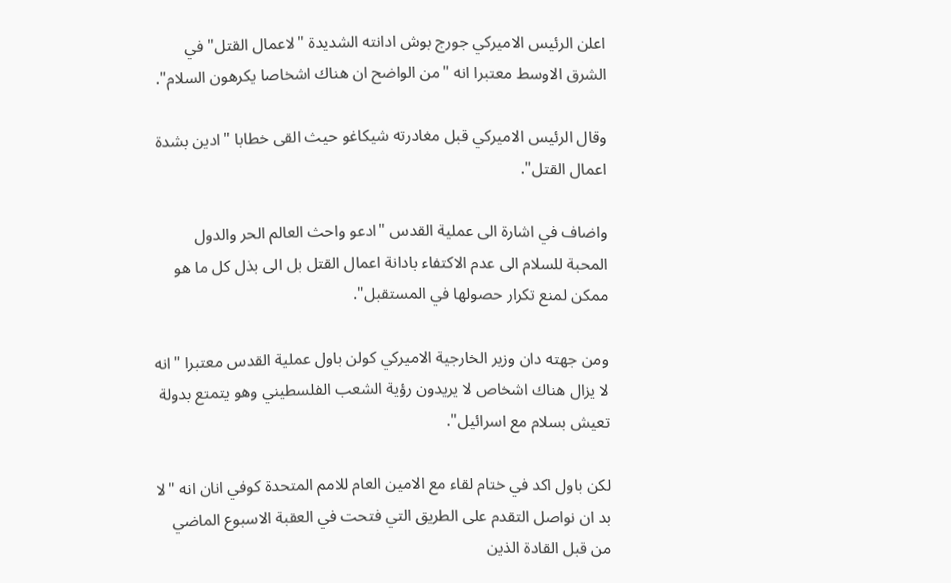اعلن الرئيس الاميركي جورج بوش ادانته الشديدة "لاعمال القتل" في الشرق الاوسط معتبرا انه "من الواضح ان هناك اشخاصا يكرهون السلام".

وقال الرئيس الاميركي قبل مغادرته شيكاغو حيث القى خطابا "ادين بشدة اعمال القتل".

واضاف في اشارة الى عملية القدس "ادعو واحث العالم الحر والدول المحبة للسلام الى عدم الاكتفاء بادانة اعمال القتل بل الى بذل كل ما هو ممكن لمنع تكرار حصولها في المستقبل".

ومن جهته دان وزير الخارجية الاميركي كولن باول عملية القدس معتبرا "انه لا يزال هناك اشخاص لا يريدون رؤية الشعب الفلسطيني وهو يتمتع بدولة تعيش بسلام مع اسرائيل".

لكن باول اكد في ختام لقاء مع الامين العام للامم المتحدة كوفي انان انه "لا بد ان نواصل التقدم على الطريق التي فتحت في العقبة الاسبوع الماضي من قبل القادة الذين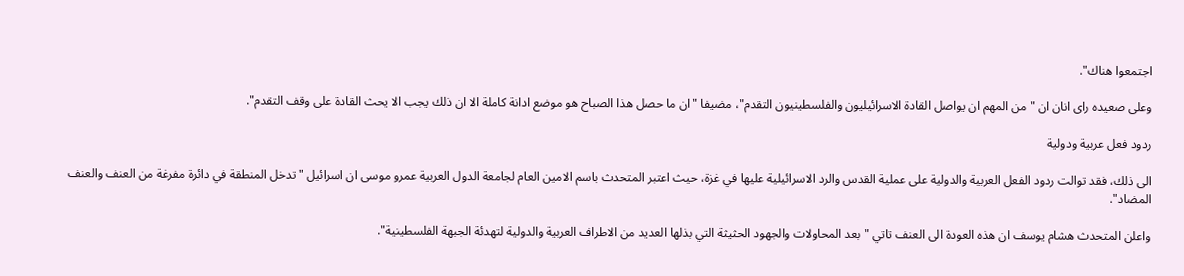اجتمعوا هناك".

وعلى صعيده راى انان ان "من المهم ان يواصل القادة الاسرائيليون والفلسطينيون التقدم"، مضيفا "ان ما حصل هذا الصباح هو موضع ادانة كاملة الا ان ذلك يجب الا يحث القادة على وقف التقدم".

ردود فعل عربية ودولية

الى ذلك، فقد توالت ردود الفعل العربية والدولية على عملية القدس والرد الاسرائيلية عليها في غزة، حيث اعتبر المتحدث باسم الامين العام لجامعة الدول العربية عمرو موسى ان اسرائيل "تدخل المنطقة في دائرة مفرغة من العنف والعنف المضاد".

واعلن المتحدث هشام يوسف ان هذه العودة الى العنف تاتي "بعد المحاولات والجهود الحثيثة التي بذلها العديد من الاطراف العربية والدولية لتهدئة الجبهة الفلسطينية".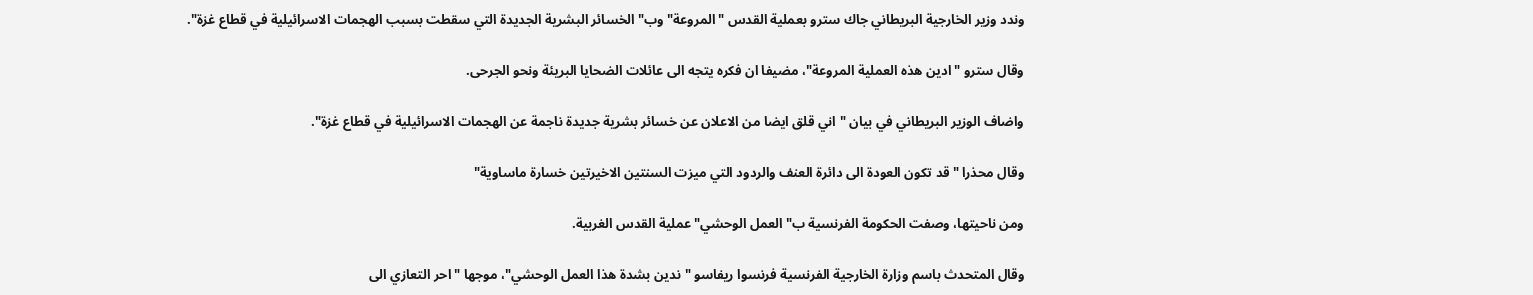وندد وزير الخارجية البريطاني جاك سترو بعملية القدس "المروعة" وب"الخسائر البشرية الجديدة التي سقطت بسبب الهجمات الاسرائيلية في قطاع غزة".

وقال سترو "ادين هذه العملية المروعة"، مضيفا ان فكره يتجه الى عائلات الضحايا البريئة ونحو الجرحى.

واضاف الوزير البريطاني في بيان "اني قلق ايضا من الاعلان عن خسائر بشرية جديدة ناجمة عن الهجمات الاسرائيلية في قطاع غزة".

وقال محذرا "قد تكون العودة الى دائرة العنف والردود التي ميزت السنتين الاخيرتين خسارة ماساوية"

ومن ناحيتها، وصفت الحكومة الفرنسية ب"العمل الوحشي" عملية القدس الغربية.

وقال المتحدث باسم وزارة الخارجية الفرنسية فرنسوا ريفاسو "ندين بشدة هذا العمل الوحشي"، موجها "احر التعازي الى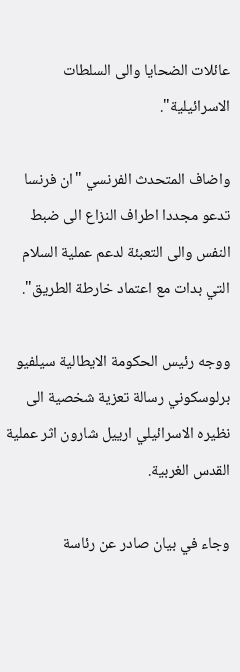عائلات الضحايا والى السلطات الاسرائيلية".

واضاف المتحدث الفرنسي "ان فرنسا تدعو مجددا اطراف النزاع الى ضبط النفس والى التعبئة لدعم عملية السلام التي بدات مع اعتماد خارطة الطريق".

ووجه رئيس الحكومة الايطالية سيلفيو برلوسكوني رسالة تعزية شخصية الى نظيره الاسرائيلي ارييل شارون اثر عملية القدس الغربية.

وجاء في بيان صادر عن رئاسة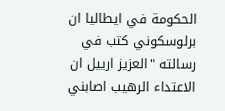الحكومة في ايطاليا ان برلوسكوني كتب في رسالته "العزيز ارييل ان الاعتداء الرهيب اصابني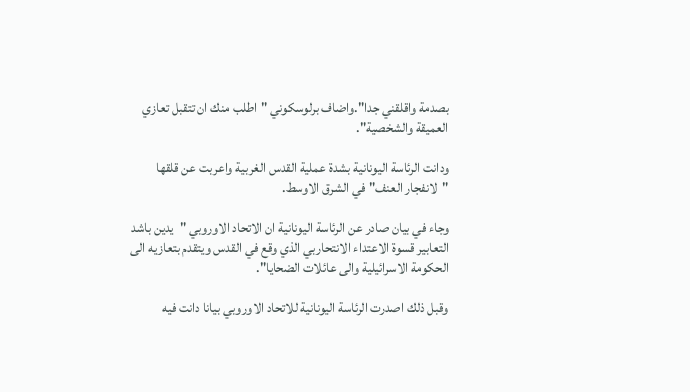بصدمة واقلقني جدا".واضاف برلوسكوني "اطلب منك ان تتقبل تعازي العميقة والشخصية".

ودانت الرئاسة اليونانية بشدة عملية القدس الغربية واعربت عن قلقها "لانفجار العنف" في الشرق الاوسط.

وجاء في بيان صادر عن الرئاسة اليونانية ان الاتحاد الاوروبي "يدين باشد التعابير قسوة الاعتداء الانتحاربي الذي وقع في القدس ويتقدم بتعازيه الى الحكومة الاسرائيلية والى عائلات الضحايا".

وقبل ذلك اصدرت الرئاسة اليونانية للاتحاد الاوروبي بيانا دانت فيه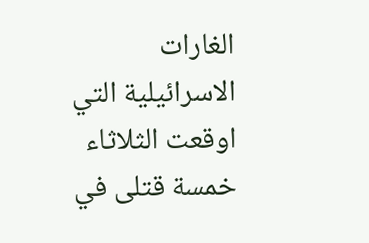الغارات الاسرائيلية التي اوقعت الثلاثاء خمسة قتلى في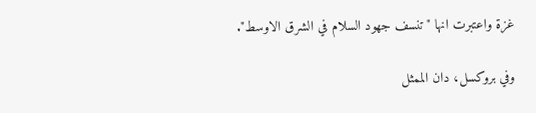غزة واعتبرت انها "تنسف جهود السلام في الشرق الاوسط".

وفي بروكسل، دان الممثل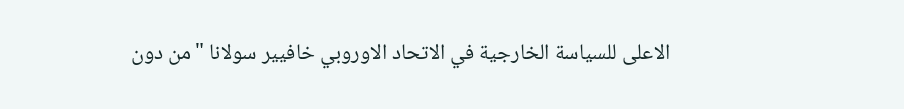الاعلى للسياسة الخارجية في الاتحاد الاوروبي خافيير سولانا "من دون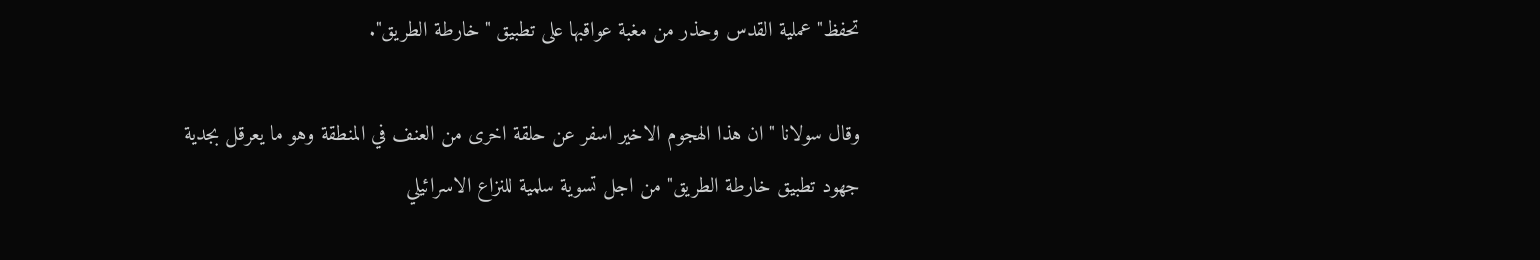تحفظ" عملية القدس وحذر من مغبة عواقبها على تطبيق "خارطة الطريق".

وقال سولانا "ان هذا الهجوم الاخير اسفر عن حلقة اخرى من العنف في المنطقة وهو ما يعرقل بجدية جهود تطبيق خارطة الطريق" من اجل تسوية سلمية للنزاع الاسرائيلي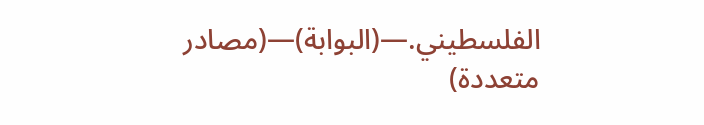الفلسطيني.—(البوابة)—(مصادر متعددة)